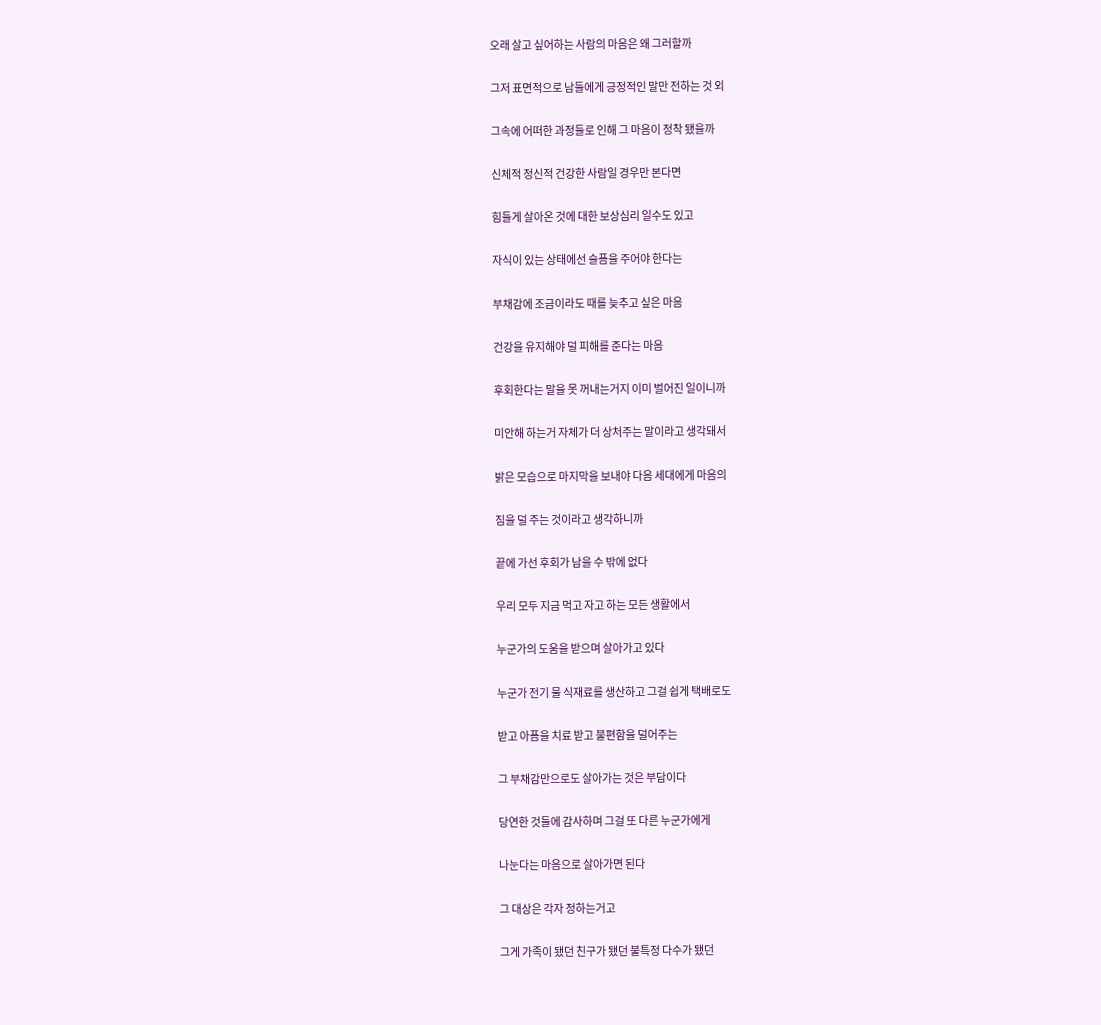오래 살고 싶어하는 사람의 마음은 왜 그러할까

그저 표면적으로 남들에게 긍정적인 말만 전하는 것 외

그속에 어떠한 과정들로 인해 그 마음이 정착 됐을까

신체적 정신적 건강한 사람일 경우만 본다면

힘들게 살아온 것에 대한 보상심리 일수도 있고

자식이 있는 상태에선 슬픔을 주어야 한다는

부채감에 조금이라도 때를 늦추고 싶은 마음

건강을 유지해야 덜 피해를 준다는 마음

후회한다는 말을 못 꺼내는거지 이미 벌어진 일이니까

미안해 하는거 자체가 더 상처주는 말이라고 생각돼서

밝은 모습으로 마지막을 보내야 다음 세대에게 마음의

짐을 덜 주는 것이라고 생각하니까

끝에 가선 후회가 남을 수 밖에 없다

우리 모두 지금 먹고 자고 하는 모든 생활에서

누군가의 도움을 받으며 살아가고 있다

누군가 전기 물 식재료를 생산하고 그걸 쉽게 택배로도

받고 아픔을 치료 받고 불편함을 덜어주는

그 부채감만으로도 살아가는 것은 부담이다

당연한 것들에 감사하며 그걸 또 다른 누군가에게

나눈다는 마음으로 살아가면 된다

그 대상은 각자 정하는거고

그게 가족이 됐던 친구가 됐던 불특정 다수가 됐던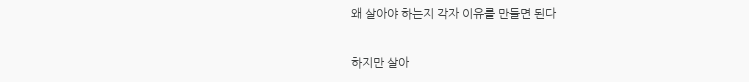왜 살아야 하는지 각자 이유를 만들면 된다

하지만 살아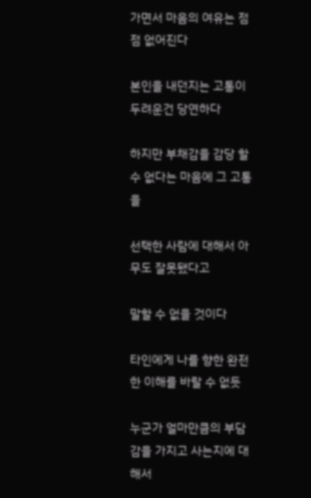가면서 마음의 여유는 점점 없어진다

본인을 내던지는 고통이 두려운건 당연하다

하지만 부채감을 감당 할 수 없다는 마음에 그 고통을

선택한 사람에 대해서 아무도 잘못됐다고

말할 수 없을 것이다

타인에게 나를 향한 완전한 이해를 바랄 수 없듯

누군가 얼마만큼의 부담감을 가지고 사는지에 대해서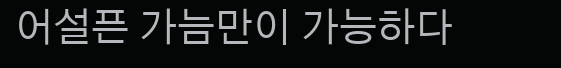어설픈 가늠만이 가능하다